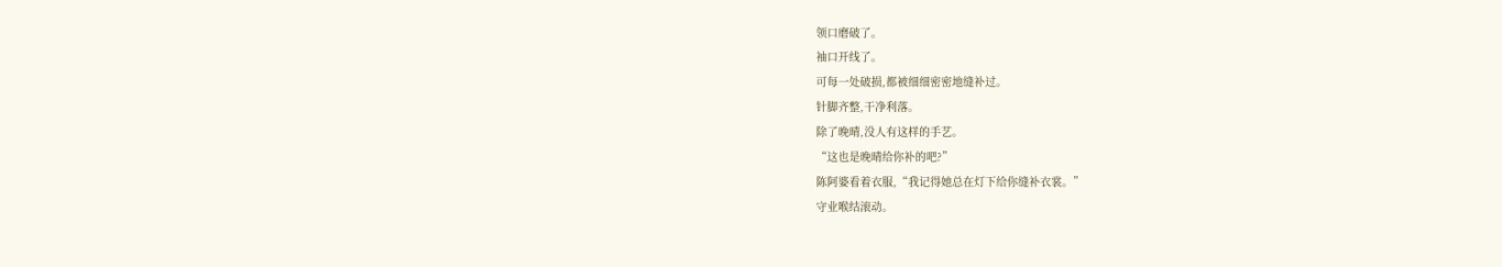领口磨破了。
袖口开线了。
可每一处破损,都被细细密密地缝补过。
针脚齐整,干净利落。
除了晚晴,没人有这样的手艺。
“这也是晚晴给你补的吧?”
陈阿婆看着衣服,“我记得她总在灯下给你缝补衣裳。”
守业喉结滚动。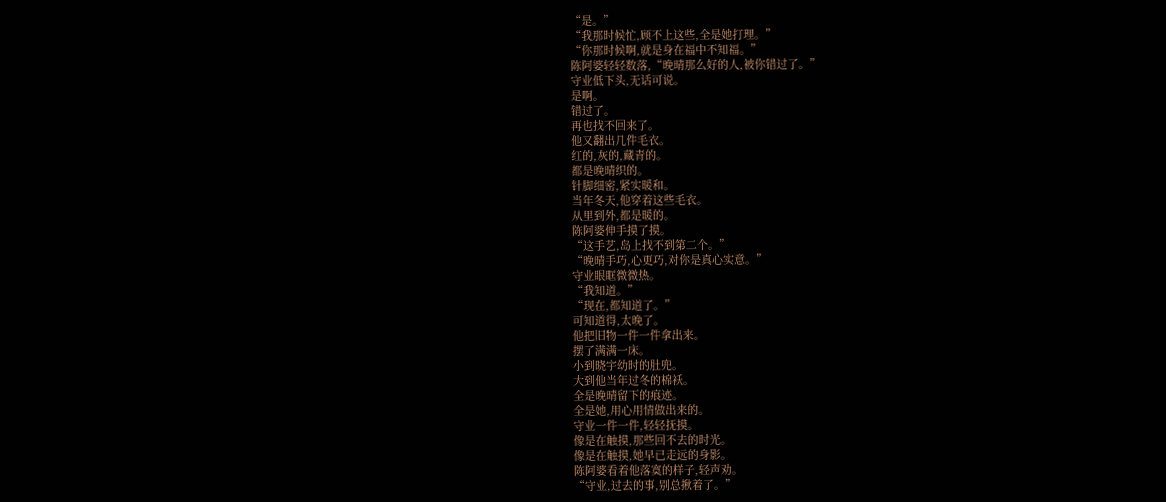“是。”
“我那时候忙,顾不上这些,全是她打理。”
“你那时候啊,就是身在福中不知福。”
陈阿婆轻轻数落,“晚晴那么好的人,被你错过了。”
守业低下头,无话可说。
是啊。
错过了。
再也找不回来了。
他又翻出几件毛衣。
红的,灰的,藏青的。
都是晚晴织的。
针脚细密,紧实暖和。
当年冬天,他穿着这些毛衣。
从里到外,都是暖的。
陈阿婆伸手摸了摸。
“这手艺,岛上找不到第二个。”
“晚晴手巧,心更巧,对你是真心实意。”
守业眼眶微微热。
“我知道。”
“现在,都知道了。”
可知道得,太晚了。
他把旧物一件一件拿出来。
摆了满满一床。
小到晓宇幼时的肚兜。
大到他当年过冬的棉袄。
全是晚晴留下的痕迹。
全是她,用心用情做出来的。
守业一件一件,轻轻抚摸。
像是在触摸,那些回不去的时光。
像是在触摸,她早已走远的身影。
陈阿婆看着他落寞的样子,轻声劝。
“守业,过去的事,别总揪着了。”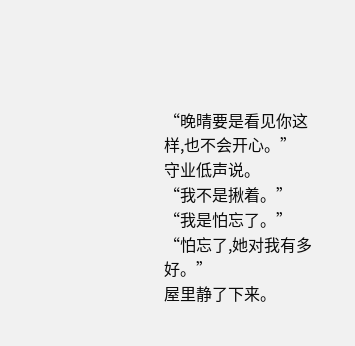“晚晴要是看见你这样,也不会开心。”
守业低声说。
“我不是揪着。”
“我是怕忘了。”
“怕忘了,她对我有多好。”
屋里静了下来。